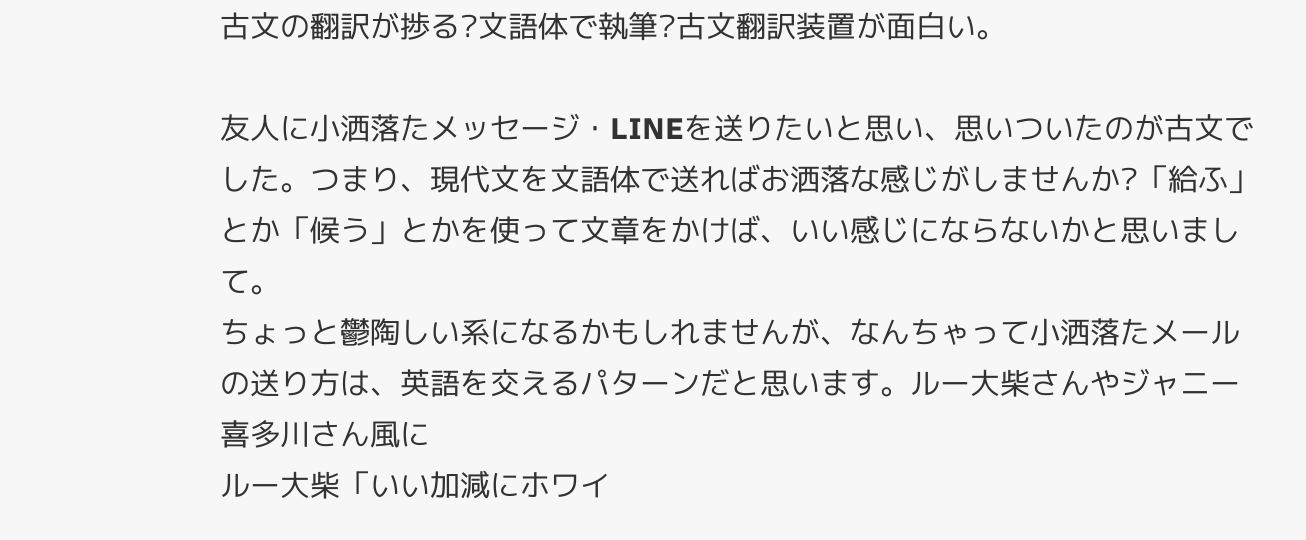古文の翻訳が捗る?文語体で執筆?古文翻訳装置が面白い。

友人に小洒落たメッセージ・LINEを送りたいと思い、思いついたのが古文でした。つまり、現代文を文語体で送ればお洒落な感じがしませんか?「給ふ」とか「候う」とかを使って文章をかけば、いい感じにならないかと思いまして。
ちょっと鬱陶しい系になるかもしれませんが、なんちゃって小洒落たメールの送り方は、英語を交えるパターンだと思います。ルー大柴さんやジャニー喜多川さん風に
ルー大柴「いい加減にホワイ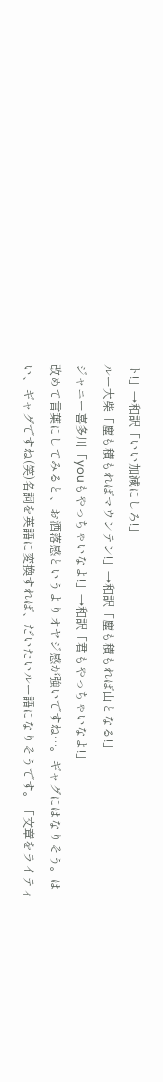ト!」→和訳「いい加減にしろ!」
ルー大柴「塵も積もればマウンテン!」→和訳「塵も積もれば山となる!」
ジャニー喜多川「youもやっちゃいなよ!」→和訳「君もやっちゃいなよ!」
改めて言葉にしてみると、お洒落感というよりオヤジ感が強いですね…。ギャグにはなりそう。はい、ギャグですね(笑)名詞を英語に変換すれば、だいたいルー語になりそうです。「文章をライティ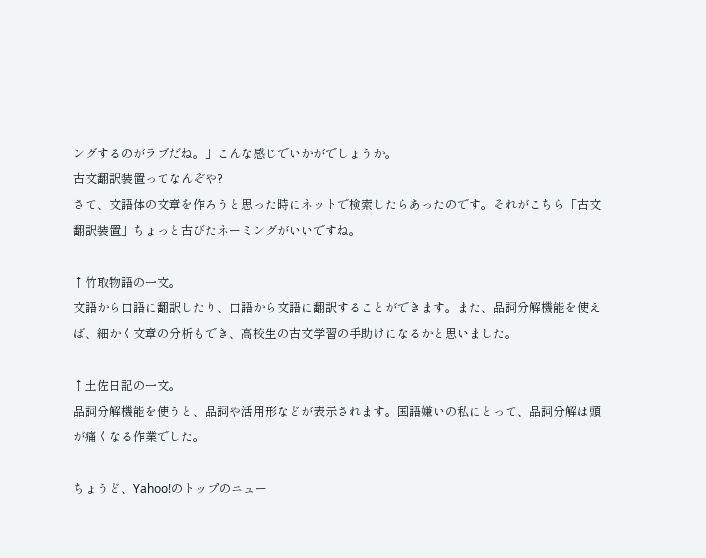ングするのがラブだね。」こんな感じでいかがでしょうか。
古文翻訳装置ってなんぞや?
さて、文語体の文章を作ろうと思った時にネットで検索したらあったのです。それがこちら「古文翻訳装置」ちょっと古びたネーミングがいいですね。

↑竹取物語の一文。
文語から口語に翻訳したり、口語から文語に翻訳することができます。また、品詞分解機能を使えば、細かく文章の分析もでき、高校生の古文学習の手助けになるかと思いました。

↑土佐日記の一文。
品詞分解機能を使うと、品詞や活用形などが表示されます。国語嫌いの私にとって、品詞分解は頭が痛くなる作業でした。

ちょうど、Yahoo!のトップのニュー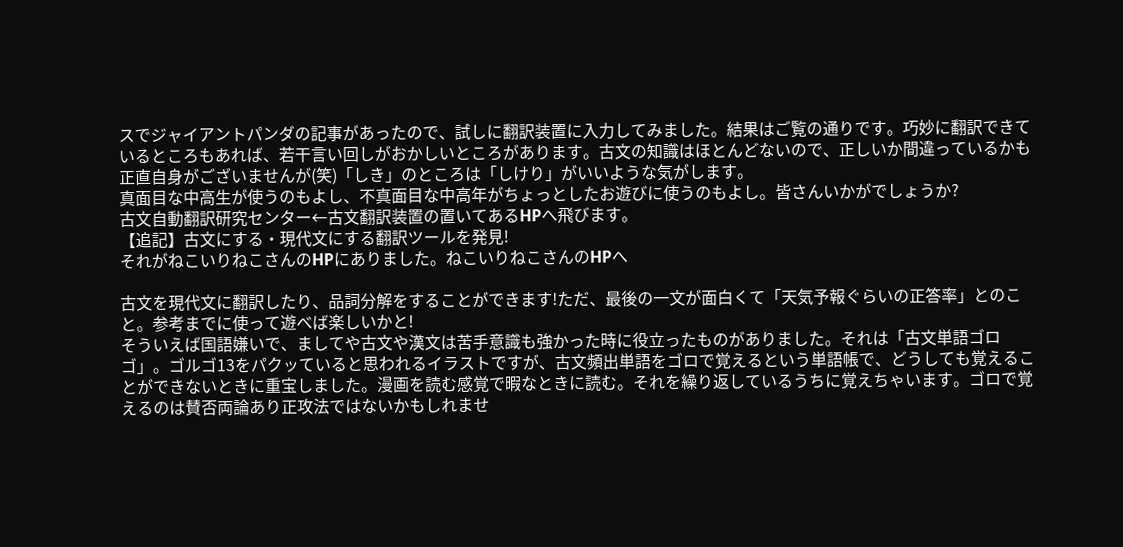スでジャイアントパンダの記事があったので、試しに翻訳装置に入力してみました。結果はご覧の通りです。巧妙に翻訳できているところもあれば、若干言い回しがおかしいところがあります。古文の知識はほとんどないので、正しいか間違っているかも正直自身がございませんが(笑)「しき」のところは「しけり」がいいような気がします。
真面目な中高生が使うのもよし、不真面目な中高年がちょっとしたお遊びに使うのもよし。皆さんいかがでしょうか?
古文自動翻訳研究センター←古文翻訳装置の置いてあるHPへ飛びます。
【追記】古文にする・現代文にする翻訳ツールを発見!
それがねこいりねこさんのHPにありました。ねこいりねこさんのHPへ

古文を現代文に翻訳したり、品詞分解をすることができます!ただ、最後の一文が面白くて「天気予報ぐらいの正答率」とのこと。参考までに使って遊べば楽しいかと!
そういえば国語嫌いで、ましてや古文や漢文は苦手意識も強かった時に役立ったものがありました。それは「古文単語ゴロゴ」。ゴルゴ13をパクッていると思われるイラストですが、古文頻出単語をゴロで覚えるという単語帳で、どうしても覚えることができないときに重宝しました。漫画を読む感覚で暇なときに読む。それを繰り返しているうちに覚えちゃいます。ゴロで覚えるのは賛否両論あり正攻法ではないかもしれませ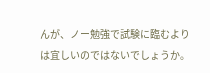んが、ノー勉強で試験に臨むよりは宜しいのではないでしょうか。